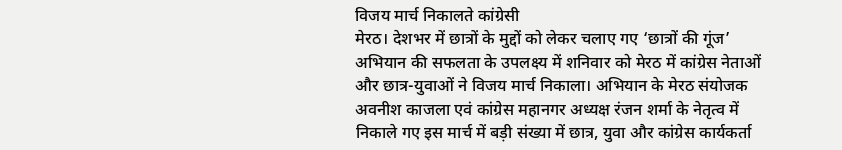विजय मार्च निकालते कांग्रेसी
मेरठ। देशभर में छात्रों के मुद्दों को लेकर चलाए गए ‘छात्रों की गूंज’ अभियान की सफलता के उपलक्ष्य में शनिवार को मेरठ में कांग्रेस नेताओं और छात्र-युवाओं ने विजय मार्च निकाला। अभियान के मेरठ संयोजक अवनीश काजला एवं कांग्रेस महानगर अध्यक्ष रंजन शर्मा के नेतृत्व में निकाले गए इस मार्च में बड़ी संख्या में छात्र, युवा और कांग्रेस कार्यकर्ता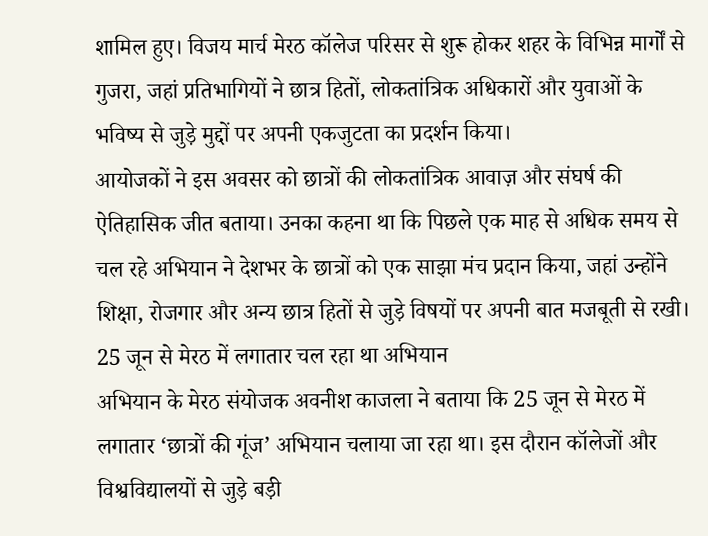शामिल हुए। विजय मार्च मेरठ कॉलेज परिसर से शुरू होकर शहर के विभिन्न मार्गों से गुजरा, जहां प्रतिभागियों ने छात्र हितों, लोकतांत्रिक अधिकारों और युवाओं के भविष्य से जुड़े मुद्दों पर अपनी एकजुटता का प्रदर्शन किया।
आयोजकों ने इस अवसर को छात्रों की लोकतांत्रिक आवाज़ और संघर्ष की ऐतिहासिक जीत बताया। उनका कहना था कि पिछले एक माह से अधिक समय से चल रहे अभियान ने देशभर के छात्रों को एक साझा मंच प्रदान किया, जहां उन्होंने शिक्षा, रोजगार और अन्य छात्र हितों से जुड़े विषयों पर अपनी बात मजबूती से रखी।
25 जून से मेरठ में लगातार चल रहा था अभियान
अभियान के मेरठ संयोजक अवनीश काजला ने बताया कि 25 जून से मेरठ में लगातार ‘छात्रों की गूंज’ अभियान चलाया जा रहा था। इस दौरान कॉलेजों और विश्वविद्यालयों से जुड़े बड़ी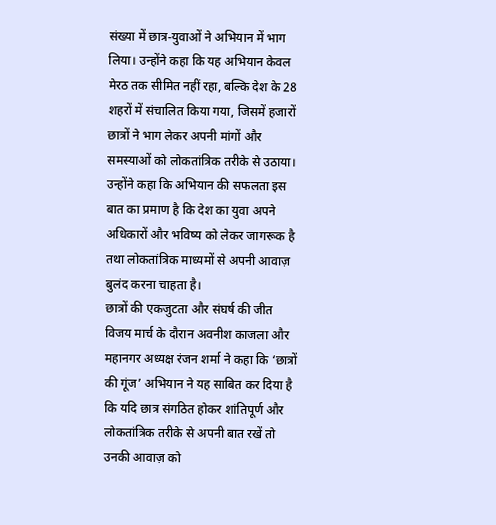संख्या में छात्र-युवाओं ने अभियान में भाग लिया। उन्होंने कहा कि यह अभियान केवल मेरठ तक सीमित नहीं रहा, बल्कि देश के 28 शहरों में संचालित किया गया, जिसमें हजारों छात्रों ने भाग लेकर अपनी मांगों और समस्याओं को लोकतांत्रिक तरीके से उठाया।
उन्होंने कहा कि अभियान की सफलता इस बात का प्रमाण है कि देश का युवा अपने अधिकारों और भविष्य को लेकर जागरूक है तथा लोकतांत्रिक माध्यमों से अपनी आवाज़ बुलंद करना चाहता है।
छात्रों की एकजुटता और संघर्ष की जीत
विजय मार्च के दौरान अवनीश काजला और महानगर अध्यक्ष रंजन शर्मा ने कहा कि ‘छात्रों की गूंज’ अभियान ने यह साबित कर दिया है कि यदि छात्र संगठित होकर शांतिपूर्ण और लोकतांत्रिक तरीके से अपनी बात रखें तो उनकी आवाज़ को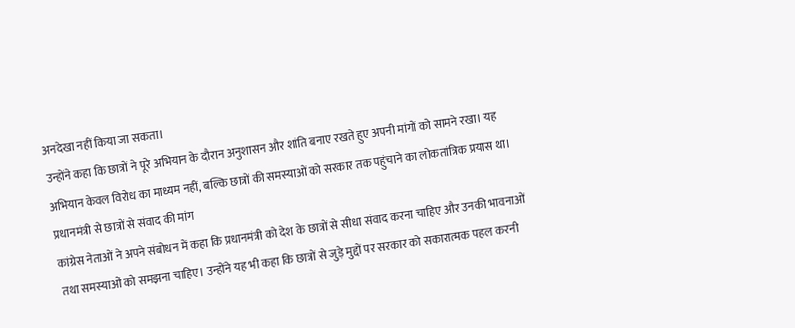अनदेखा नहीं किया जा सकता।
उन्होंने कहा कि छात्रों ने पूरे अभियान के दौरान अनुशासन और शांति बनाए रखते हुए अपनी मांगों को सामने रखा। यह अभियान केवल विरोध का माध्यम नहीं, बल्कि छात्रों की समस्याओं को सरकार तक पहुंचाने का लोकतांत्रिक प्रयास था।
प्रधानमंत्री से छात्रों से संवाद की मांग
कांग्रेस नेताओं ने अपने संबोधन में कहा कि प्रधानमंत्री को देश के छात्रों से सीधा संवाद करना चाहिए और उनकी भावनाओं तथा समस्याओं को समझना चाहिए। उन्होंने यह भी कहा कि छात्रों से जुड़े मुद्दों पर सरकार को सकारात्मक पहल करनी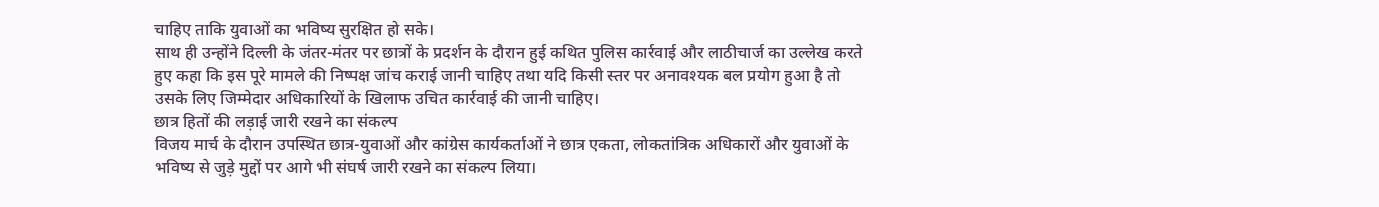चाहिए ताकि युवाओं का भविष्य सुरक्षित हो सके।
साथ ही उन्होंने दिल्ली के जंतर-मंतर पर छात्रों के प्रदर्शन के दौरान हुई कथित पुलिस कार्रवाई और लाठीचार्ज का उल्लेख करते हुए कहा कि इस पूरे मामले की निष्पक्ष जांच कराई जानी चाहिए तथा यदि किसी स्तर पर अनावश्यक बल प्रयोग हुआ है तो उसके लिए जिम्मेदार अधिकारियों के खिलाफ उचित कार्रवाई की जानी चाहिए।
छात्र हितों की लड़ाई जारी रखने का संकल्प
विजय मार्च के दौरान उपस्थित छात्र-युवाओं और कांग्रेस कार्यकर्ताओं ने छात्र एकता, लोकतांत्रिक अधिकारों और युवाओं के भविष्य से जुड़े मुद्दों पर आगे भी संघर्ष जारी रखने का संकल्प लिया।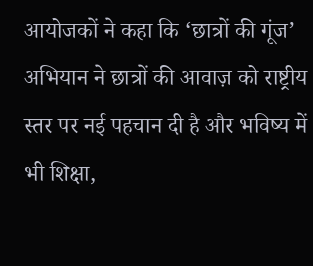आयोजकों ने कहा कि ‘छात्रों की गूंज’ अभियान ने छात्रों की आवाज़ को राष्ट्रीय स्तर पर नई पहचान दी है और भविष्य में भी शिक्षा,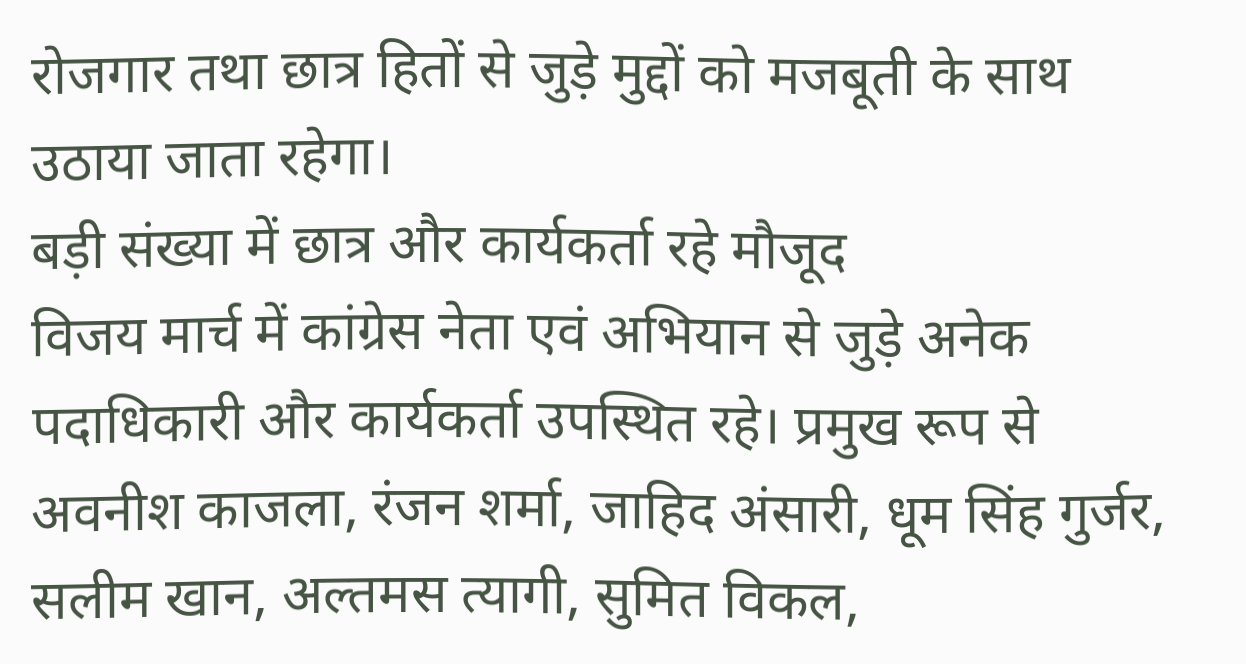रोजगार तथा छात्र हितों से जुड़े मुद्दों को मजबूती के साथ उठाया जाता रहेगा।
बड़ी संख्या में छात्र और कार्यकर्ता रहे मौजूद
विजय मार्च में कांग्रेस नेता एवं अभियान से जुड़े अनेक पदाधिकारी और कार्यकर्ता उपस्थित रहे। प्रमुख रूप से अवनीश काजला, रंजन शर्मा, जाहिद अंसारी, धूम सिंह गुर्जर, सलीम खान, अल्तमस त्यागी, सुमित विकल,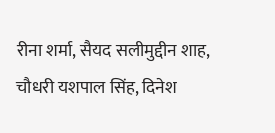रीना शर्मा, सैयद सलीमुद्दीन शाह, चौधरी यशपाल सिंह, दिनेश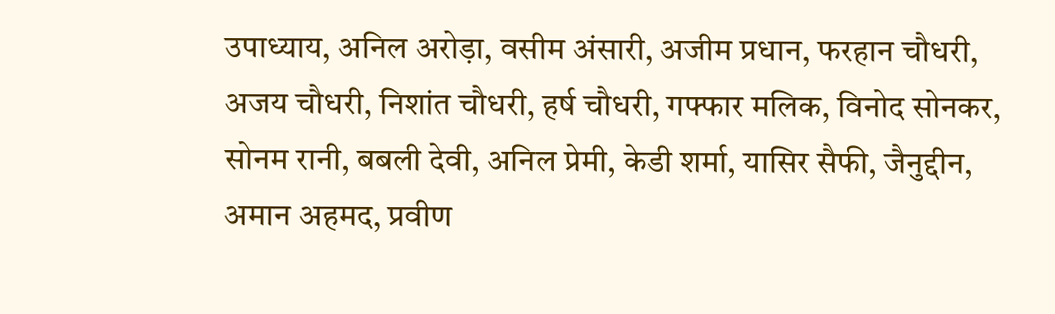उपाध्याय, अनिल अरोड़ा, वसीम अंसारी, अजीम प्रधान, फरहान चौधरी, अजय चौधरी, निशांत चौधरी, हर्ष चौधरी, गफ्फार मलिक, विनोद सोनकर, सोनम रानी, बबली देवी, अनिल प्रेमी, केडी शर्मा, यासिर सैफी, जैनुद्दीन, अमान अहमद, प्रवीण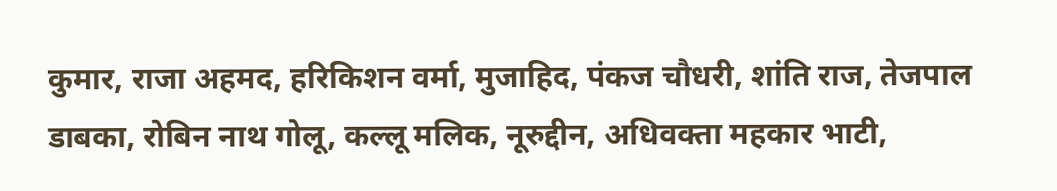कुमार, राजा अहमद, हरिकिशन वर्मा, मुजाहिद, पंकज चौधरी, शांति राज, तेजपाल डाबका, रोबिन नाथ गोलू, कल्लू मलिक, नूरुद्दीन, अधिवक्ता महकार भाटी,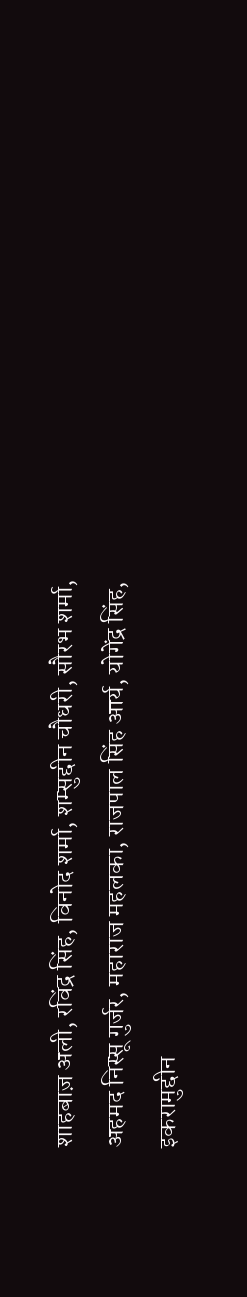शाहबाज़ अली, रविंद्र सिंह, विनोद शर्मा, शम्सुद्दीन चौधरी, सौरभ शर्मा, अहमद निस्सू गुर्जर, महाराज महलका, राजपाल सिंह आर्य, योगेंद्र सिंह, इकरामुद्दीन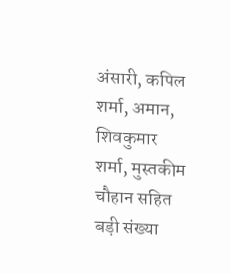अंसारी, कपिल शर्मा, अमान, शिवकुमार शर्मा, मुस्तकीम चौहान सहित बड़ी संख्या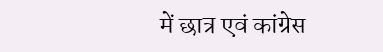में छात्र एवं कांग्रेस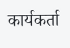कार्यकर्ता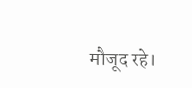मौजूद रहे।